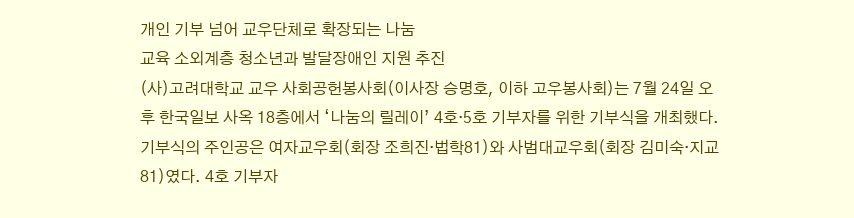개인 기부 넘어 교우단체로 확장되는 나눔
교육 소외계층 청소년과 발달장애인 지원 추진
(사)고려대학교 교우 사회공헌봉사회(이사장 승명호, 이하 고우봉사회)는 7월 24일 오후 한국일보 사옥 18층에서 ‘나눔의 릴레이’ 4호·5호 기부자를 위한 기부식을 개최했다. 기부식의 주인공은 여자교우회(회장 조희진·법학81)와 사범대교우회(회장 김미숙·지교81)였다. 4호 기부자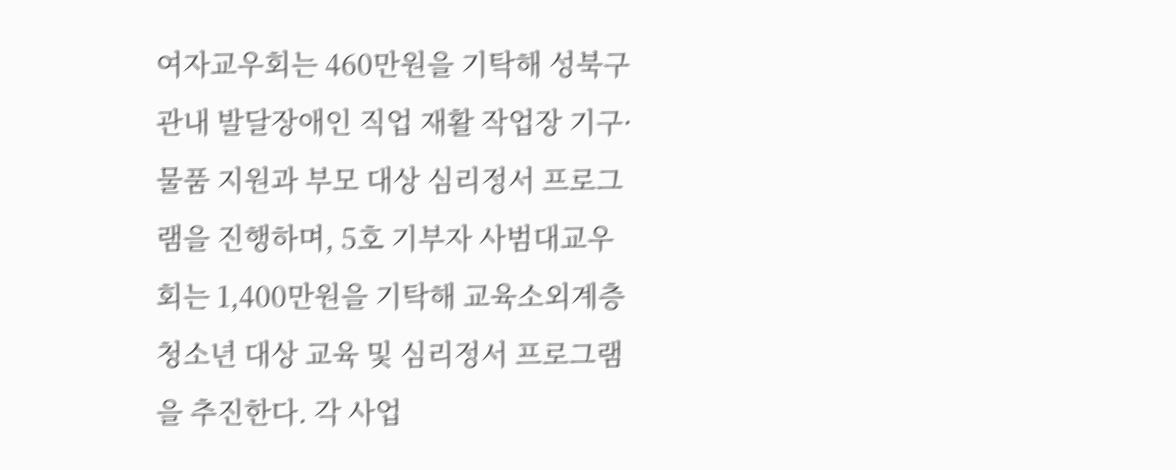여자교우회는 460만원을 기탁해 성북구 관내 발달장애인 직업 재활 작업장 기구·물품 지원과 부모 대상 심리정서 프로그램을 진행하며, 5호 기부자 사범대교우회는 1,400만원을 기탁해 교육소외계층 청소년 대상 교육 및 심리정서 프로그램을 추진한다. 각 사업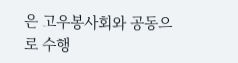은 고우봉사회와 공동으로 수행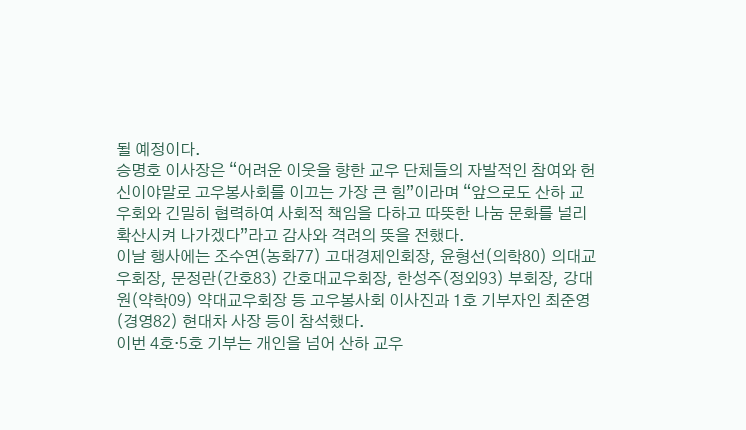될 예정이다.
승명호 이사장은 “어려운 이웃을 향한 교우 단체들의 자발적인 참여와 헌신이야말로 고우봉사회를 이끄는 가장 큰 힘”이라며 “앞으로도 산하 교우회와 긴밀히 협력하여 사회적 책임을 다하고 따뜻한 나눔 문화를 널리 확산시켜 나가겠다”라고 감사와 격려의 뜻을 전했다.
이날 행사에는 조수연(농화77) 고대경제인회장, 윤형선(의학80) 의대교우회장, 문정란(간호83) 간호대교우회장, 한성주(정외93) 부회장, 강대원(약학09) 약대교우회장 등 고우봉사회 이사진과 1호 기부자인 최준영(경영82) 현대차 사장 등이 참석했다.
이번 4호·5호 기부는 개인을 넘어 산하 교우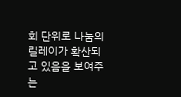회 단위로 나눔의 릴레이가 확산되고 있음을 보여주는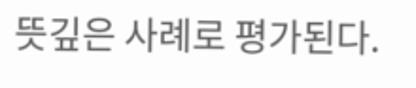뜻깊은 사례로 평가된다.